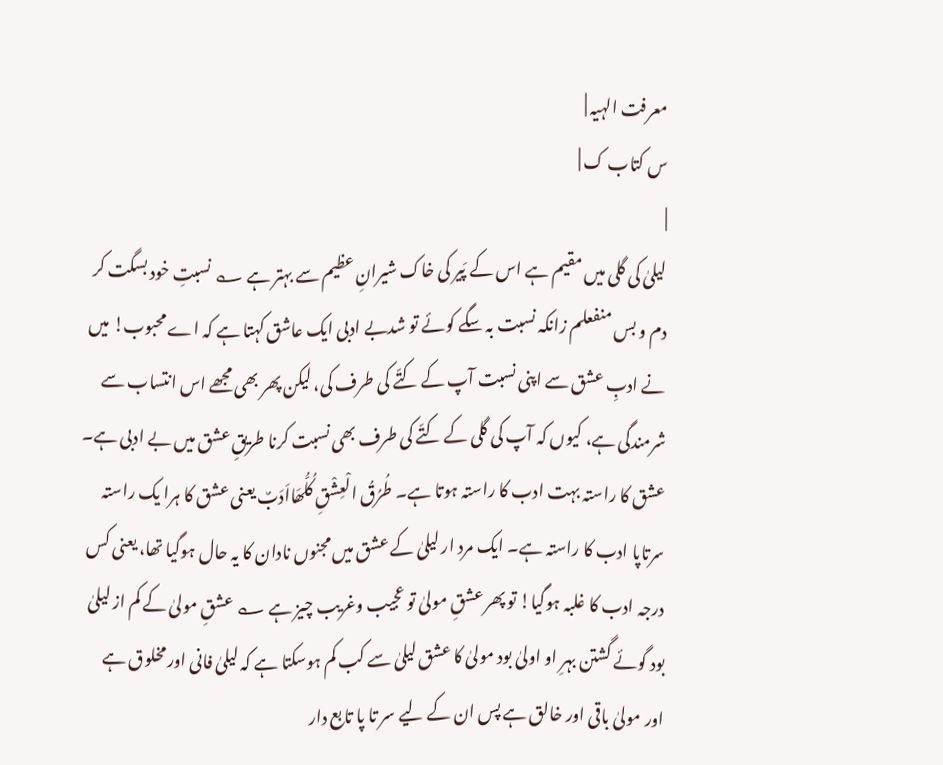معرفت الہیہ |
س کتاب ک |
|
لیلیٰ کی گلی میں مقیم ہے اس کے پَیر کی خاک شیرانِ عظیم سے بہتر ہے ؎ نسبتِ خود بسگت کر دم و بس منفعلم زانکہ نسبت بہ سگے کوئے تو شدبے ادبی ایک عاشق کہتا ہے کہ اے محبوب! میں نے ادبِ عشق سے اپنی نسبت آپ کے کتّے کی طرف کی، لیکن پھر بھی مجھے اس انتساب سے شرمندگی ہے، کیوں کہ آپ کی گلی کے کتّے کی طرف بھی نسبت کرنا طریقِ عشق میں بے ادبی ہے۔ عشق کا راستہ بہت ادب کا راستہ ہوتا ہے۔ طُرُقُ الْعِشْقِ کُلُّھَااَدَبٌ یعنی عشق کا ہرا یک راستہ سرتاپا ادب کا راستہ ہے۔ ایک مرد ار لیلیٰ کے عشق میں مجنوں نادان کا یہ حال ہوگیا تھا، یعنی کس درجہ ادب کا غلبہ ہوگیا! تو پھر عشقِ مولیٰ تو عجیب وغریب چیز ہے ؎ عشقِ مولیٰ کے کم از لیلیٰ بود گوئے گشتن بہرِ او اولیٰ بود مولیٰ کا عشق لیلیٰ سے کب کم ہوسکتا ہے کہ لیلیٰ فانی اور مخلوق ہے اور مولیٰ باقی اور خالق ہے پس ان کے لیے سر تا پا تابع دار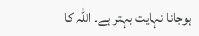ہوجانا نہایت بہتر ہے۔ اللہ کا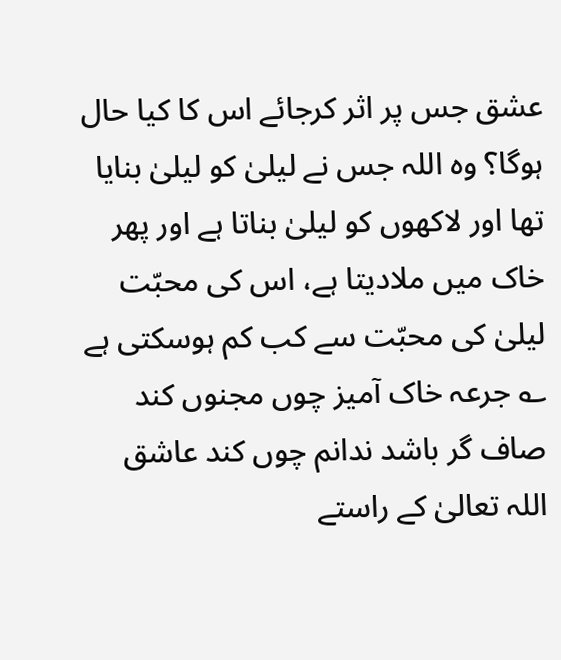عشق جس پر اثر کرجائے اس کا کیا حال ہوگا؟ وہ اللہ جس نے لیلیٰ کو لیلیٰ بنایا تھا اور لاکھوں کو لیلیٰ بناتا ہے اور پھر خاک میں ملادیتا ہے، اس کی محبّت لیلیٰ کی محبّت سے کب کم ہوسکتی ہے ؎ جرعہ خاک آمیز چوں مجنوں کند صاف گر باشد ندانم چوں کند عاشق اللہ تعالیٰ کے راستے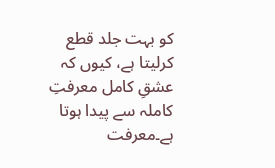کو بہت جلد قطع کرلیتا ہے، کیوں کہ عشقِ کامل معرفتِ کاملہ سے پیدا ہوتا ہے۔معرفت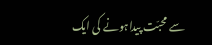سے محبّت پیداہونے کی ایک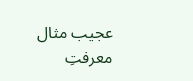عجیب مثال معرفتِ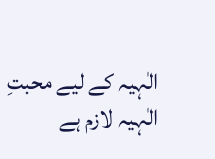الٰہیہ کے لیے محبتِ الٰہیہ لازم ہے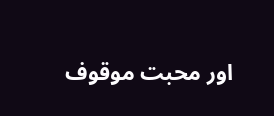اور محبت موقوف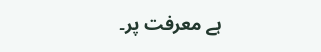ہے معرفت پر۔